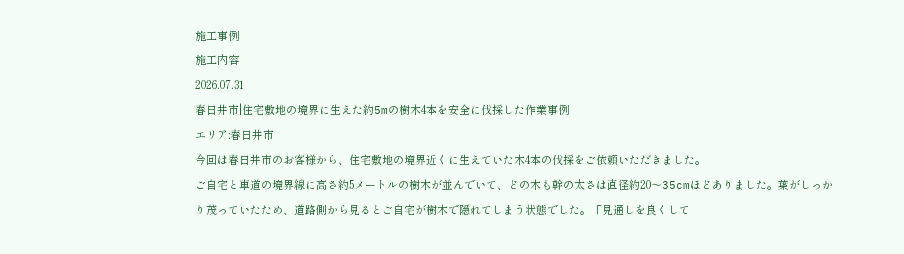施工事例
施工内容
2026.07.31
春日井市|住宅敷地の境界に生えた約5mの樹木4本を安全に伐採した作業事例
エリア:春日井市
今回は春日井市のお客様から、住宅敷地の境界近くに生えていた木4本の伐採をご依頼いただきました。
ご自宅と車道の境界線に高さ約5メートルの樹木が並んでいて、どの木も幹の太さは直径約20〜35cmほどありました。葉がしっかり茂っていたため、道路側から見るとご自宅が樹木で隠れてしまう状態でした。「見通しを良くして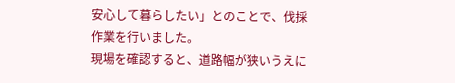安心して暮らしたい」とのことで、伐採作業を行いました。
現場を確認すると、道路幅が狭いうえに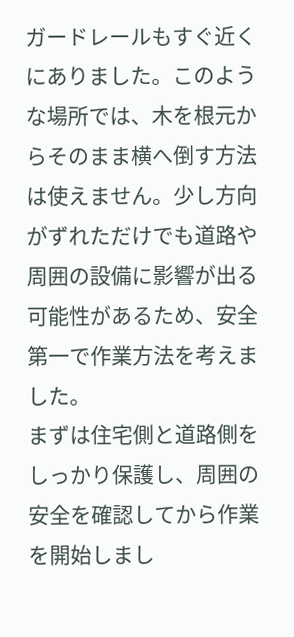ガードレールもすぐ近くにありました。このような場所では、木を根元からそのまま横へ倒す方法は使えません。少し方向がずれただけでも道路や周囲の設備に影響が出る可能性があるため、安全第一で作業方法を考えました。
まずは住宅側と道路側をしっかり保護し、周囲の安全を確認してから作業を開始しまし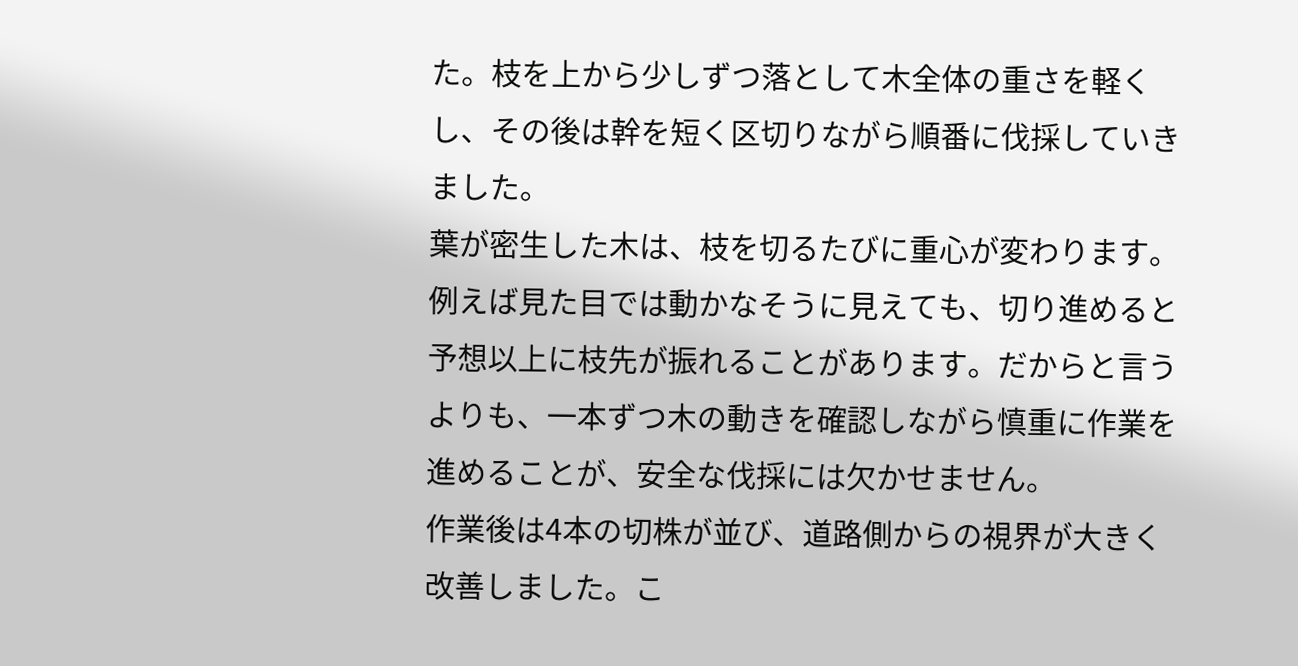た。枝を上から少しずつ落として木全体の重さを軽くし、その後は幹を短く区切りながら順番に伐採していきました。
葉が密生した木は、枝を切るたびに重心が変わります。例えば見た目では動かなそうに見えても、切り進めると予想以上に枝先が振れることがあります。だからと言うよりも、一本ずつ木の動きを確認しながら慎重に作業を進めることが、安全な伐採には欠かせません。
作業後は4本の切株が並び、道路側からの視界が大きく改善しました。こ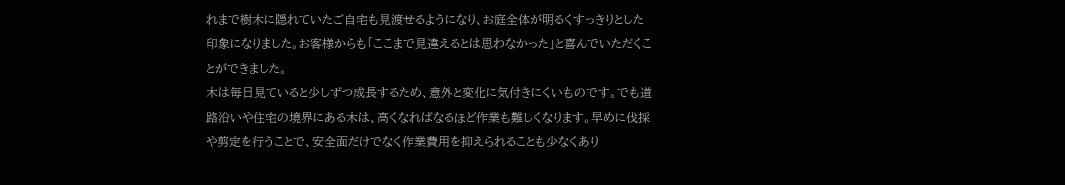れまで樹木に隠れていたご自宅も見渡せるようになり、お庭全体が明るくすっきりとした印象になりました。お客様からも「ここまで見違えるとは思わなかった」と喜んでいただくことができました。
木は毎日見ていると少しずつ成長するため、意外と変化に気付きにくいものです。でも道路沿いや住宅の境界にある木は、高くなればなるほど作業も難しくなります。早めに伐採や剪定を行うことで、安全面だけでなく作業費用を抑えられることも少なくあり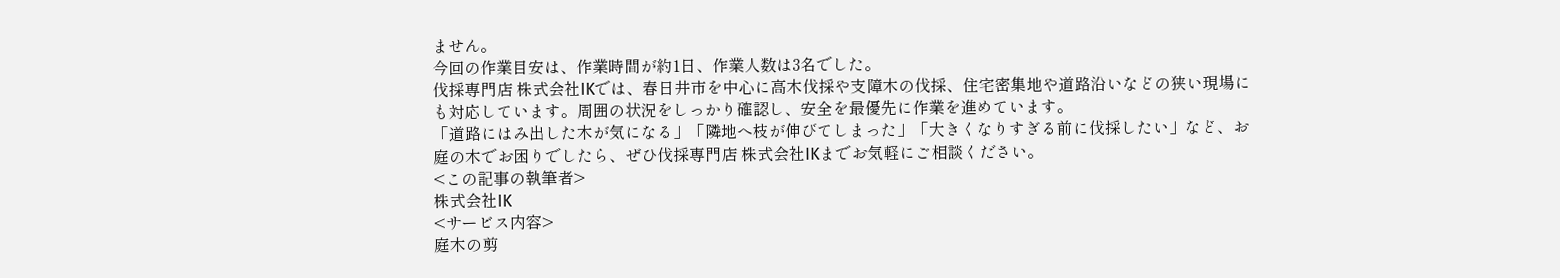ません。
今回の作業目安は、作業時間が約1日、作業人数は3名でした。
伐採専門店 株式会社IKでは、春日井市を中心に高木伐採や支障木の伐採、住宅密集地や道路沿いなどの狭い現場にも対応しています。周囲の状況をしっかり確認し、安全を最優先に作業を進めています。
「道路にはみ出した木が気になる」「隣地へ枝が伸びてしまった」「大きくなりすぎる前に伐採したい」など、お庭の木でお困りでしたら、ぜひ伐採専門店 株式会社IKまでお気軽にご相談ください。
<この記事の執筆者>
株式会社IK
<サービス内容>
庭木の剪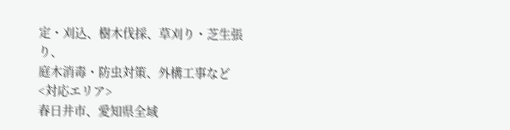定・刈込、樹木伐採、草刈り・芝生張り、
庭木消毒・防虫対策、外構工事など
<対応エリア>
春日井市、愛知県全域